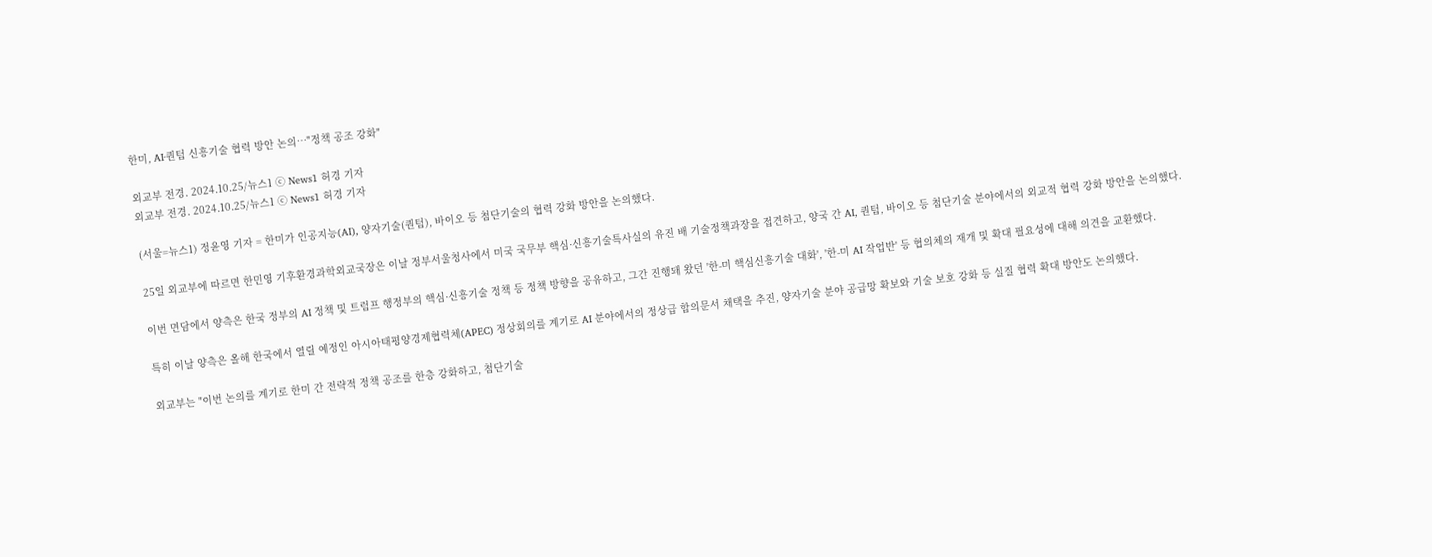한미, AI·퀀텀 신흥기술 협력 방안 논의…"정책 공조 강화"

외교부 전경. 2024.10.25/뉴스1 ⓒ News1 허경 기자
외교부 전경. 2024.10.25/뉴스1 ⓒ News1 허경 기자

(서울=뉴스1) 정윤영 기자 = 한미가 인공지능(AI), 양자기술(퀀텀), 바이오 등 첨단기술의 협력 강화 방안을 논의했다.

25일 외교부에 따르면 한민영 기후환경과학외교국장은 이날 정부서울청사에서 미국 국무부 핵심·신흥기술특사실의 유진 배 기술정책과장을 접견하고, 양국 간 AI, 퀀텀, 바이오 등 첨단기술 분야에서의 외교적 협력 강화 방안을 논의했다.

이번 면담에서 양측은 한국 정부의 AI 정책 및 트럼프 행정부의 핵심·신흥기술 정책 등 정책 방향을 공유하고, 그간 진행돼 왔던 '한-미 핵심신흥기술 대화', '한-미 AI 작업반' 등 협의체의 재개 및 확대 필요성에 대해 의견을 교환했다.

특히 이날 양측은 올해 한국에서 열릴 예정인 아시아태평양경제협력체(APEC) 정상회의를 계기로 AI 분야에서의 정상급 합의문서 채택을 추진, 양자기술 분야 공급망 확보와 기술 보호 강화 등 실질 협력 확대 방안도 논의했다.

외교부는 "이번 논의를 계기로 한미 간 전략적 정책 공조를 한층 강화하고, 첨단기술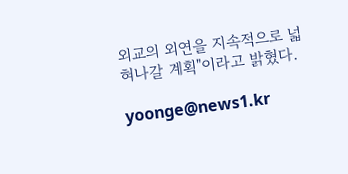외교의 외연을 지속적으로 넓혀나갈 계획"이라고 밝혔다.

yoonge@news1.kr